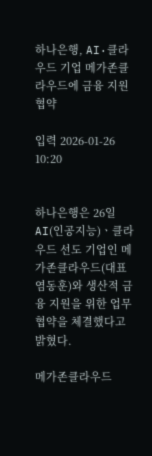하나은행, AI·클라우드 기업 메가존클라우드에 금융 지원 협약

입력 2026-01-26 10:20


하나은행은 26일 AI(인공지능)ㆍ클라우드 선도 기업인 메가존클라우드(대표 염동훈)와 생산적 금융 지원을 위한 업무 협약을 체결했다고 밝혔다.

메가존클라우드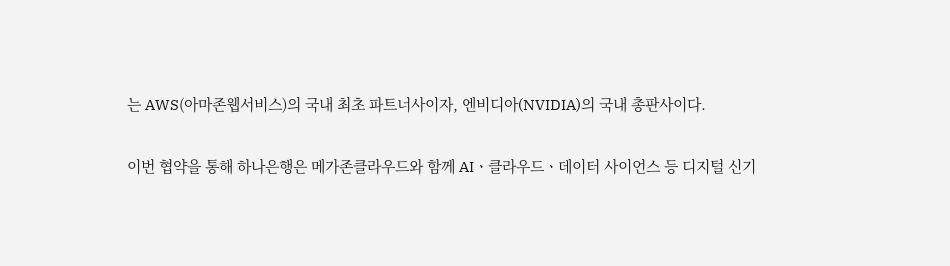는 AWS(아마존웹서비스)의 국내 최초 파트너사이자, 엔비디아(NVIDIA)의 국내 총판사이다.

이번 협약을 통해 하나은행은 메가존클라우드와 함께 AIㆍ클라우드ㆍ데이터 사이언스 등 디지털 신기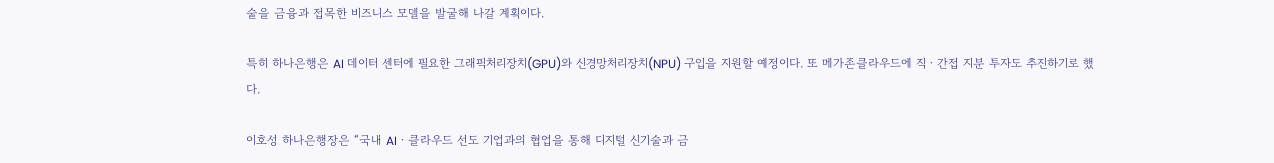술을 금융과 접목한 비즈니스 모델을 발굴해 나갈 계획이다.

특히 하나은행은 AI 데이터 센터에 필요한 그래픽처리장치(GPU)와 신경망처리장치(NPU) 구입을 지원할 예정이다. 또 메가존클라우드에 직ㆍ간접 지분 투자도 추진하기로 했다.

이호성 하나은행장은 “국내 AIㆍ클라우드 선도 기업과의 협업을 통해 디지털 신기술과 금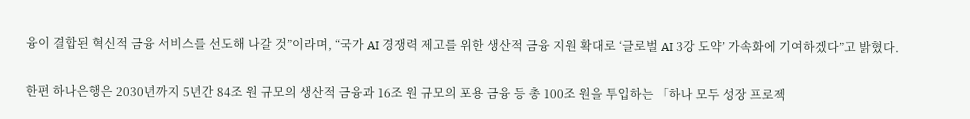융이 결합된 혁신적 금융 서비스를 선도해 나갈 것”이라며, “국가 AI 경쟁력 제고를 위한 생산적 금융 지원 확대로 ‘글로벌 AI 3강 도약’ 가속화에 기여하겠다”고 밝혔다.

한편 하나은행은 2030년까지 5년간 84조 원 규모의 생산적 금융과 16조 원 규모의 포용 금융 등 총 100조 원을 투입하는 「하나 모두 성장 프로젝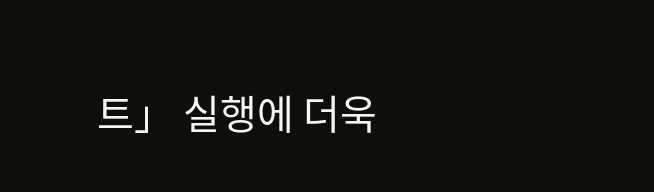트」 실행에 더욱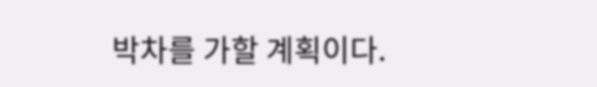박차를 가할 계획이다.